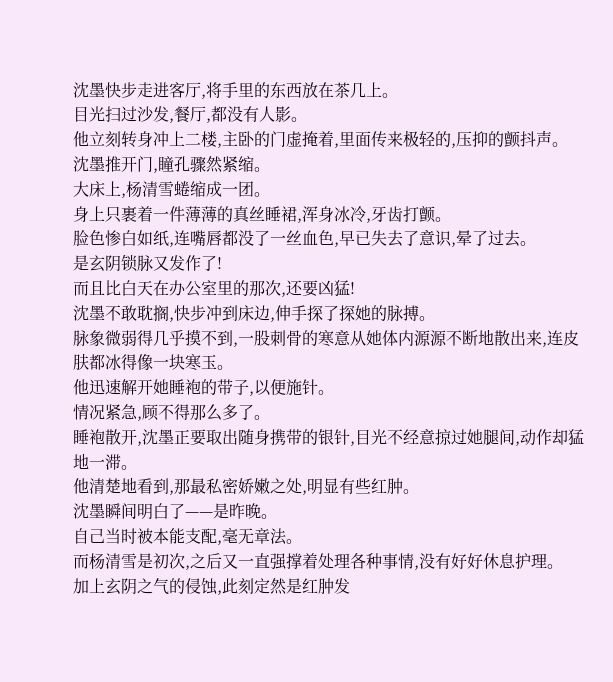沈墨快步走进客厅,将手里的东西放在茶几上。
目光扫过沙发,餐厅,都没有人影。
他立刻转身冲上二楼,主卧的门虚掩着,里面传来极轻的,压抑的颤抖声。
沈墨推开门,瞳孔骤然紧缩。
大床上,杨清雪蜷缩成一团。
身上只裹着一件薄薄的真丝睡裙,浑身冰冷,牙齿打颤。
脸色惨白如纸,连嘴唇都没了一丝血色,早已失去了意识,晕了过去。
是玄阴锁脉又发作了!
而且比白天在办公室里的那次,还要凶猛!
沈墨不敢耽搁,快步冲到床边,伸手探了探她的脉搏。
脉象微弱得几乎摸不到,一股刺骨的寒意从她体内源源不断地散出来,连皮肤都冰得像一块寒玉。
他迅速解开她睡袍的带子,以便施针。
情况紧急,顾不得那么多了。
睡袍散开,沈墨正要取出随身携带的银针,目光不经意掠过她腿间,动作却猛地一滞。
他清楚地看到,那最私密娇嫩之处,明显有些红肿。
沈墨瞬间明白了——是昨晚。
自己当时被本能支配,毫无章法。
而杨清雪是初次,之后又一直强撑着处理各种事情,没有好好休息护理。
加上玄阴之气的侵蚀,此刻定然是红肿发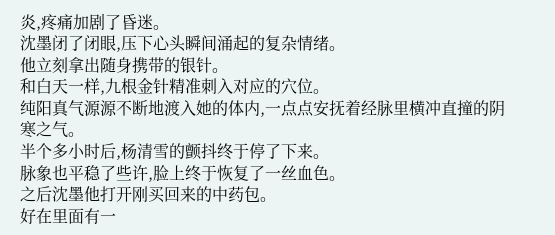炎,疼痛加剧了昏迷。
沈墨闭了闭眼,压下心头瞬间涌起的复杂情绪。
他立刻拿出随身携带的银针。
和白天一样,九根金针精准刺入对应的穴位。
纯阳真气源源不断地渡入她的体内,一点点安抚着经脉里横冲直撞的阴寒之气。
半个多小时后,杨清雪的颤抖终于停了下来。
脉象也平稳了些许,脸上终于恢复了一丝血色。
之后沈墨他打开刚买回来的中药包。
好在里面有一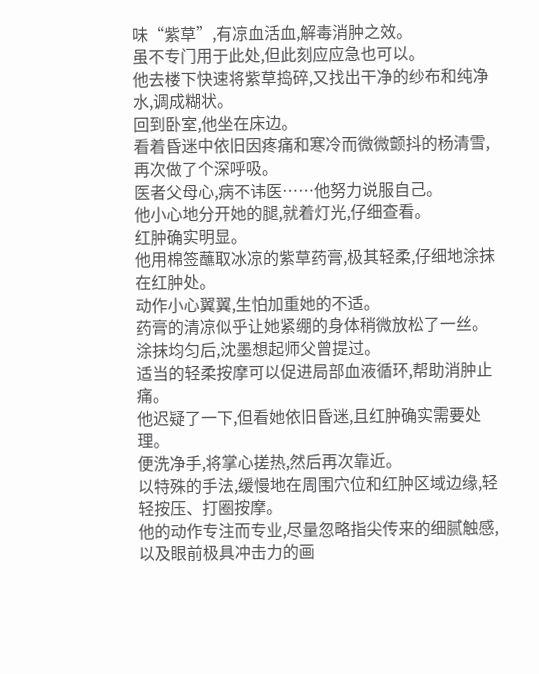味“紫草”,有凉血活血,解毒消肿之效。
虽不专门用于此处,但此刻应应急也可以。
他去楼下快速将紫草捣碎,又找出干净的纱布和纯净水,调成糊状。
回到卧室,他坐在床边。
看着昏迷中依旧因疼痛和寒冷而微微颤抖的杨清雪,再次做了个深呼吸。
医者父母心,病不讳医……他努力说服自己。
他小心地分开她的腿,就着灯光,仔细查看。
红肿确实明显。
他用棉签蘸取冰凉的紫草药膏,极其轻柔,仔细地涂抹在红肿处。
动作小心翼翼,生怕加重她的不适。
药膏的清凉似乎让她紧绷的身体稍微放松了一丝。
涂抹均匀后,沈墨想起师父曾提过。
适当的轻柔按摩可以促进局部血液循环,帮助消肿止痛。
他迟疑了一下,但看她依旧昏迷,且红肿确实需要处理。
便洗净手,将掌心搓热,然后再次靠近。
以特殊的手法,缓慢地在周围穴位和红肿区域边缘,轻轻按压、打圈按摩。
他的动作专注而专业,尽量忽略指尖传来的细腻触感,以及眼前极具冲击力的画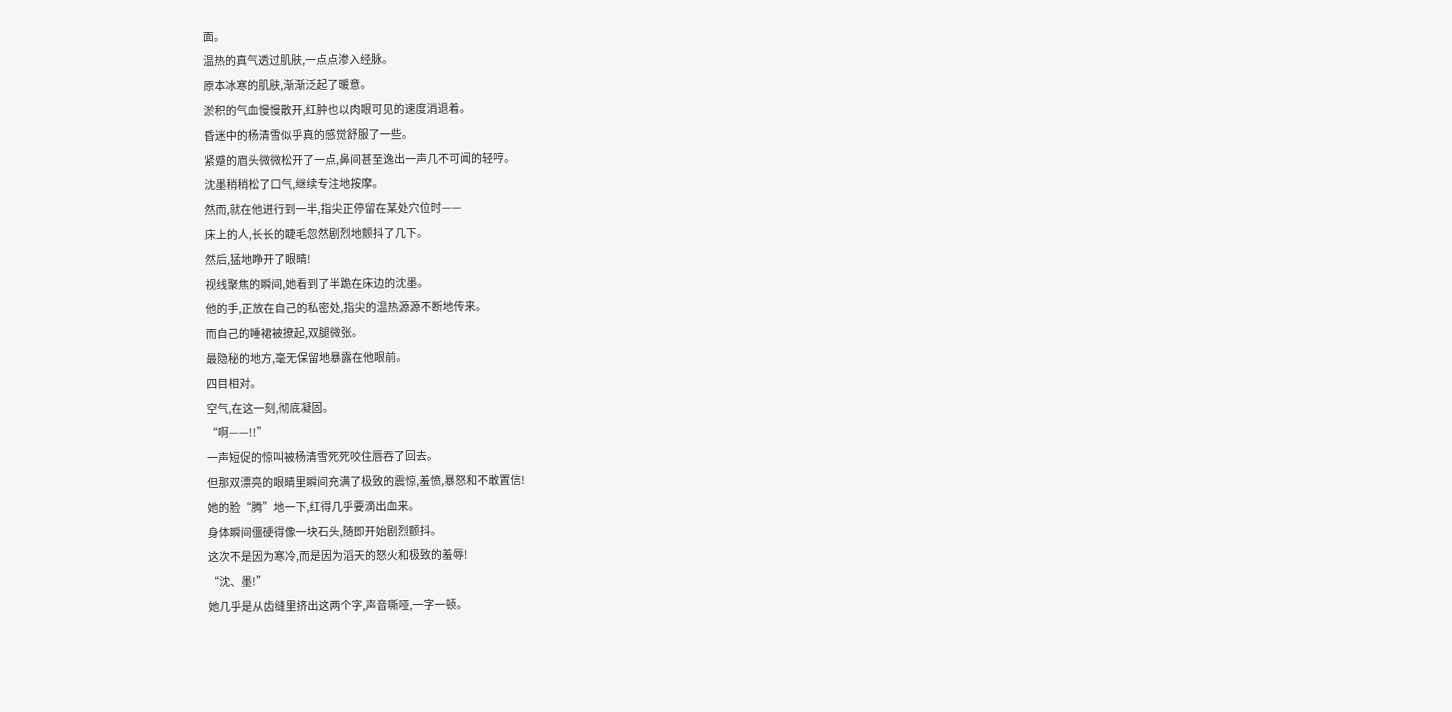面。
温热的真气透过肌肤,一点点渗入经脉。
原本冰寒的肌肤,渐渐泛起了暖意。
淤积的气血慢慢散开,红肿也以肉眼可见的速度消退着。
昏迷中的杨清雪似乎真的感觉舒服了一些。
紧蹙的眉头微微松开了一点,鼻间甚至逸出一声几不可闻的轻哼。
沈墨稍稍松了口气,继续专注地按摩。
然而,就在他进行到一半,指尖正停留在某处穴位时——
床上的人,长长的睫毛忽然剧烈地颤抖了几下。
然后,猛地睁开了眼睛!
视线聚焦的瞬间,她看到了半跪在床边的沈墨。
他的手,正放在自己的私密处,指尖的温热源源不断地传来。
而自己的睡裙被撩起,双腿微张。
最隐秘的地方,毫无保留地暴露在他眼前。
四目相对。
空气,在这一刻,彻底凝固。
“啊——!!”
一声短促的惊叫被杨清雪死死咬住唇吞了回去。
但那双漂亮的眼睛里瞬间充满了极致的震惊,羞愤,暴怒和不敢置信!
她的脸“腾”地一下,红得几乎要滴出血来。
身体瞬间僵硬得像一块石头,随即开始剧烈颤抖。
这次不是因为寒冷,而是因为滔天的怒火和极致的羞辱!
“沈、墨!”
她几乎是从齿缝里挤出这两个字,声音嘶哑,一字一顿。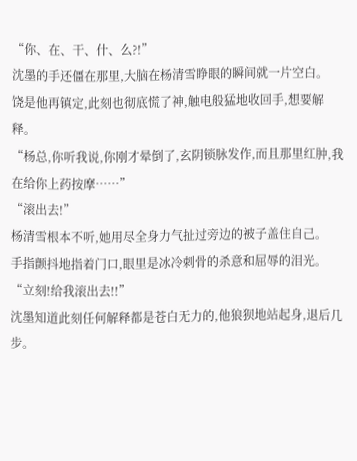“你、在、干、什、么?!”
沈墨的手还僵在那里,大脑在杨清雪睁眼的瞬间就一片空白。
饶是他再镇定,此刻也彻底慌了神,触电般猛地收回手,想要解释。
“杨总,你听我说,你刚才晕倒了,玄阴锁脉发作,而且那里红肿,我在给你上药按摩……”
“滚出去!”
杨清雪根本不听,她用尽全身力气扯过旁边的被子盖住自己。
手指颤抖地指着门口,眼里是冰冷刺骨的杀意和屈辱的泪光。
“立刻!给我滚出去!!”
沈墨知道此刻任何解释都是苍白无力的,他狼狈地站起身,退后几步。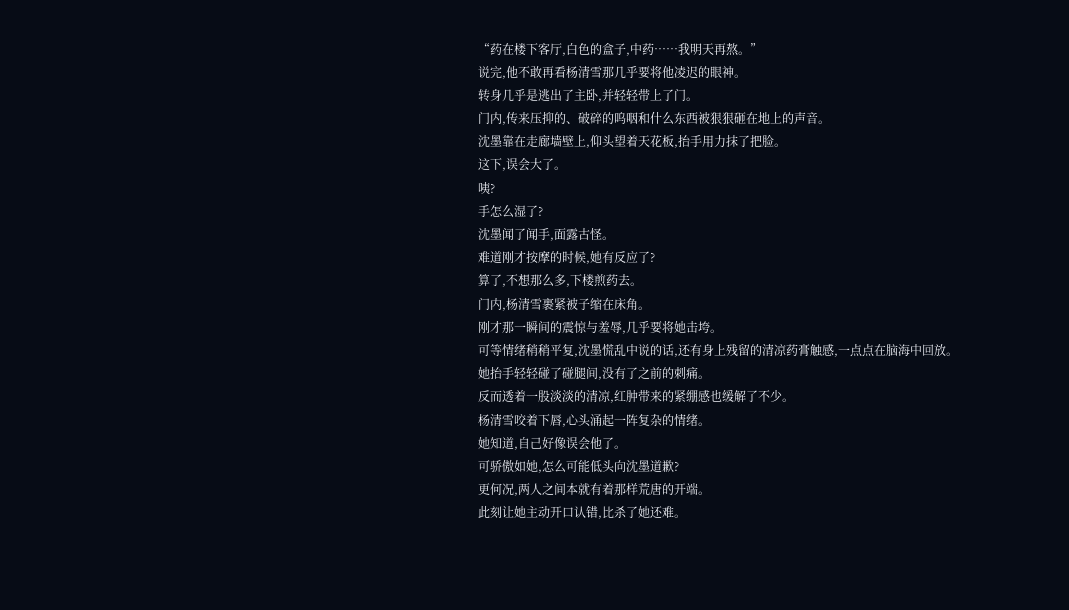“药在楼下客厅,白色的盒子,中药……我明天再熬。”
说完,他不敢再看杨清雪那几乎要将他凌迟的眼神。
转身几乎是逃出了主卧,并轻轻带上了门。
门内,传来压抑的、破碎的呜咽和什么东西被狠狠砸在地上的声音。
沈墨靠在走廊墙壁上,仰头望着天花板,抬手用力抹了把脸。
这下,误会大了。
咦?
手怎么湿了?
沈墨闻了闻手,面露古怪。
难道刚才按摩的时候,她有反应了?
算了,不想那么多,下楼煎药去。
门内,杨清雪裹紧被子缩在床角。
刚才那一瞬间的震惊与羞辱,几乎要将她击垮。
可等情绪稍稍平复,沈墨慌乱中说的话,还有身上残留的清凉药膏触感,一点点在脑海中回放。
她抬手轻轻碰了碰腿间,没有了之前的刺痛。
反而透着一股淡淡的清凉,红肿带来的紧绷感也缓解了不少。
杨清雪咬着下唇,心头涌起一阵复杂的情绪。
她知道,自己好像误会他了。
可骄傲如她,怎么可能低头向沈墨道歉?
更何况,两人之间本就有着那样荒唐的开端。
此刻让她主动开口认错,比杀了她还难。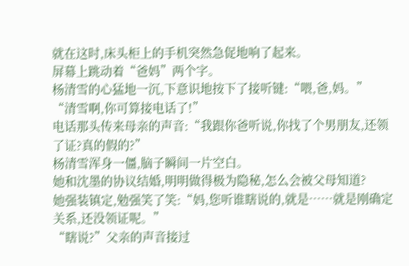就在这时,床头柜上的手机突然急促地响了起来。
屏幕上跳动着“爸妈”两个字。
杨清雪的心猛地一沉,下意识地按下了接听键:“喂,爸,妈。”
“清雪啊,你可算接电话了!”
电话那头传来母亲的声音:“我跟你爸听说,你找了个男朋友,还领了证?真的假的?”
杨清雪浑身一僵,脑子瞬间一片空白。
她和沈墨的协议结婚,明明做得极为隐秘,怎么会被父母知道?
她强装镇定,勉强笑了笑:“妈,您听谁瞎说的,就是……就是刚确定关系,还没领证呢。”
“瞎说?”父亲的声音接过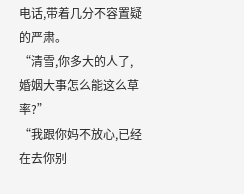电话,带着几分不容置疑的严肃。
“清雪,你多大的人了,婚姻大事怎么能这么草率?”
“我跟你妈不放心,已经在去你别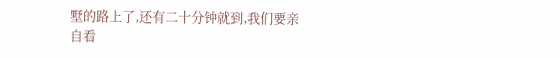墅的路上了,还有二十分钟就到,我们要亲自看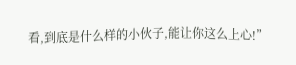看,到底是什么样的小伙子,能让你这么上心!”